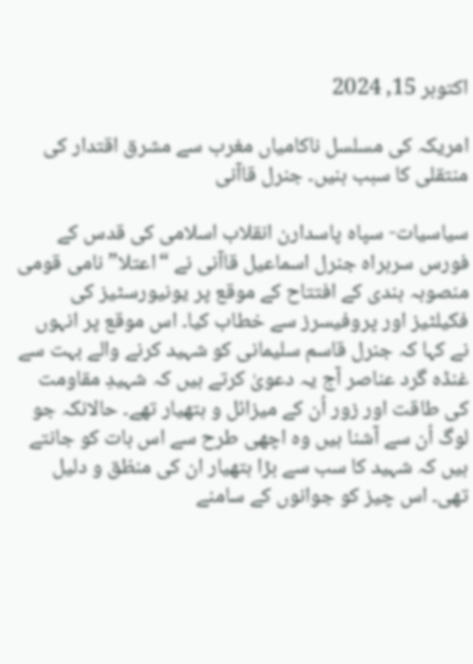اکتوبر 15, 2024

امریکہ کی مسلسل ناکامیاں مغرب سے مشرق اقتدار کی منتقلی کا سبب بنیں۔ جنرل قاآنی

سیاسیات- سپاہ پاسدارن انقلاب اسلامی کی قدس کے فورس سربراہ جنرل اسماعیل قاآنی نے “اعتلا” نامی قومی منصوبہ بندی کے افتتاح کے موقع پر یونیورسٹیز کی فکیلٹیز اور پروفیسرز سے خطاب کیا۔ اس موقع پر انہوں نے کہا کہ جنرل قاسم سلیمانی کو شہید کرنے والے بہت سے غنڈہ گرد عناصر آج یہ دعویٰ کرتے ہیں کہ شہیدِ مقاومت کی طاقت اور زور اُن کے میزائل و ہتھیار تھے۔ حالانکہ جو لوگ اُن سے آشنا ہیں وہ اچھی طرح سے اس بات کو جانتے ہیں کہ شہید کا سب سے بڑا ہتھیار ان کی منظق و دلیل تھی۔ اس چیز کو جوانوں کے سامنے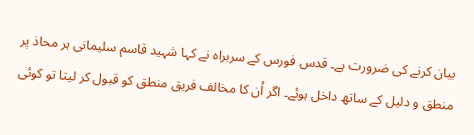بیان کرنے کی ضرورت ہے۔ قدس فورس کے سربراہ نے کہا شہید قاسم سلیمانی ہر محاذ پر منطق و دلیل کے ساتھ داخل ہوئے۔ اگر اُن کا مخالف فریق منطق کو قبول کر لیتا تو کوئی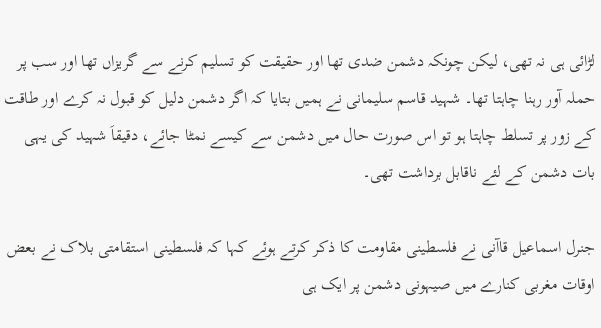لڑائی ہی نہ تھی، لیکن چونکہ دشمن ضدی تھا اور حقیقت کو تسلیم کرنے سے گریزاں تھا اور سب پر حملہ آور رہنا چاہتا تھا۔ شہید قاسم سلیمانی نے ہمیں بتایا کہ اگر دشمن دلیل کو قبول نہ کرے اور طاقت کے زور پر تسلط چاہتا ہو تو اس صورت حال میں دشمن سے کیسے نمٹا جائے، دقیقاَ شہید کی یہی بات دشمن کے لئے ناقابل برداشت تھی۔

جنرل اسماعیل قاآنی نے فلسطینی مقاومت کا ذکر کرتے ہوئے کہا کہ فلسطینی استقامتی بلاک نے بعض اوقات مغربی کنارے میں صیہونی دشمن پر ایک ہی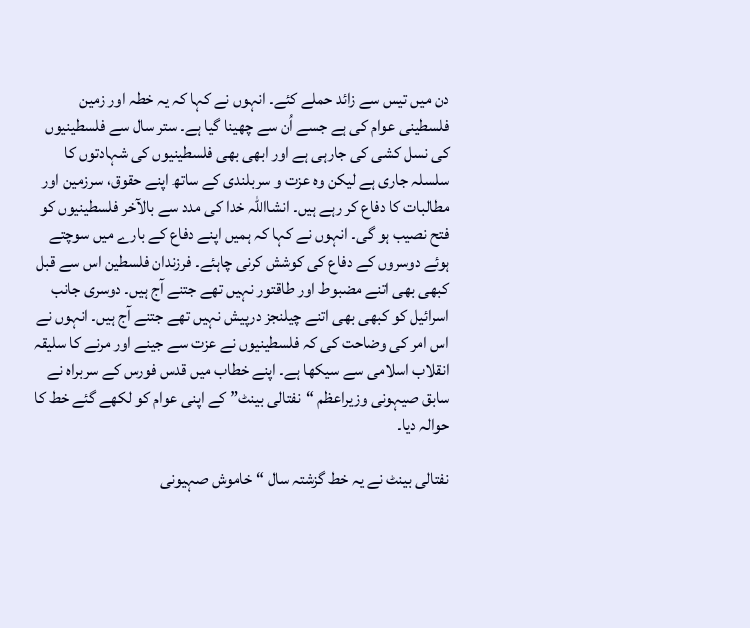دن میں تیس سے زائد حملے کئے۔ انہوں نے کہا کہ یہ خطہ اور زمین فلسطینی عوام کی ہے جسے اُن سے چھینا گیا ہے۔ ستر سال سے فلسطینیوں کی نسل کشی کی جارہی ہے اور ابھی بھی فلسطینیوں کی شہادتوں کا سلسلہ جاری ہے لیکن وہ عزت و سربلندی کے ساتھ اپنے حقوق، سرزمین اور مطالبات کا دفاع کر رہے ہیں۔ انشااللہ خدا کی مدد سے بالآخر فلسطینیوں کو فتح نصیب ہو گی۔ انہوں نے کہا کہ ہمیں اپنے دفاع کے بارے میں سوچتے ہوئے دوسروں کے دفاع کی کوشش کرنی چاہئے۔ فرزندان فلسطین اس سے قبل کبھی بھی اتنے مضبوط اور طاقتور نہیں تھے جتنے آج ہیں۔ دوسری جانب اسرائیل کو کبھی بھی اتنے چیلنجز درپیش نہیں تھے جتنے آج ہیں۔ انہوں نے اس امر کی وضاحت کی کہ فلسطینیوں نے عزت سے جینے اور مرنے کا سلیقہ انقلاب اسلامی سے سیکھا ہے۔ اپنے خطاب میں قدس فورس کے سربراہ نے سابق صیہونی وزیراعظم “نفتالی بینٹ” کے اپنی عوام کو لکھے گئے خط کا حوالہ دیا۔

نفتالی بینٹ نے یہ خط گزشتہ سال “خاموش صہیونی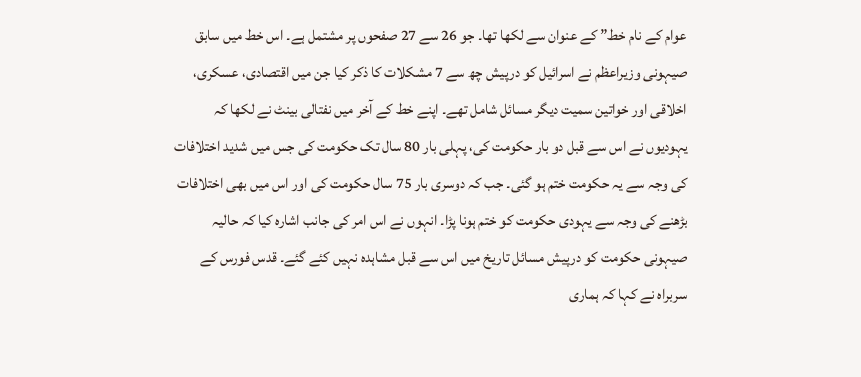عوام کے نام خط” کے عنوان سے لکھا تھا۔ جو 26 سے 27 صفحوں پر مشتمل ہے۔ اس خط میں سابق صیہونی وزیراعظم نے اسرائیل کو درپیش چھ سے 7 مشکلات کا ذکر کیا جن میں اقتصادی، عسکری، اخلاقی اور خواتین سمیت دیگر مسائل شامل تھے۔ اپنے خط کے آخر میں نفتالی بینٹ نے لکھا کہ یہودیوں نے اس سے قبل دو بار حکومت کی، پہلی بار 80 سال تک حکومت کی جس میں شدید اختلافات کی وجہ سے یہ حکومت ختم ہو گئی۔ جب کہ دوسری بار 75 سال حکومت کی اور اس میں بھی اختلافات بڑھنے کی وجہ سے یہودی حکومت کو ختم ہونا پڑا۔ انہوں نے اس امر کی جانب اشارہ کیا کہ حالیہ صیہونی حکومت کو درپیش مسائل تاریخ میں اس سے قبل مشاہدہ نہیں کئے گئے۔ قدس فورس کے سربراہ نے کہا کہ ہماری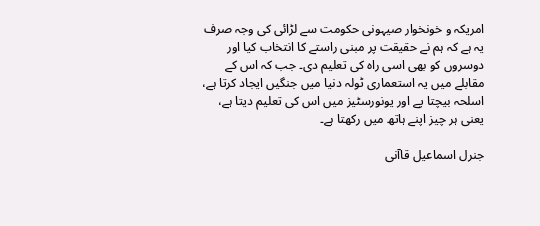امریکہ و خونخوار صیہونی حکومت سے لڑائی کی وجہ صرف یہ ہے کہ ہم نے حقیقت پر مبنی راستے کا انتخاب کیا اور دوسروں کو بھی اسی راہ کی تعلیم دی۔ جب کہ اس کے مقابلے میں یہ استعماری ٹولہ دنیا میں جنگیں ایجاد کرتا ہے، اسلحہ بیچتا پے اور یونورسٹیز میں اس کی تعلیم دیتا ہے، یعنی ہر چیز اپنے ہاتھ میں رکھتا ہے۔

جنرل اسماعیل قاآنی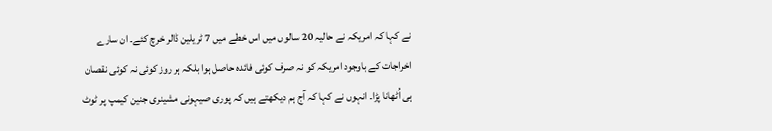نے کہا کہ امریکہ نے حالیہ 20 سالوں میں اس خطے میں 7 ٹریلین ڈالر خرچ کئے۔ ان سارے اخراجات کے باوجود امریکہ کو نہ صرف کوئی فائدہ حاصل ہوا بلکہ ہر روز کوئی نہ کوئی نقصان ہی اُٹھانا پڑا۔ انہوں نے کہا کہ آج ہم دیکھتے ہیں کہ پوری صیہونی مشینری جنین کیمپ پر ٹوٹ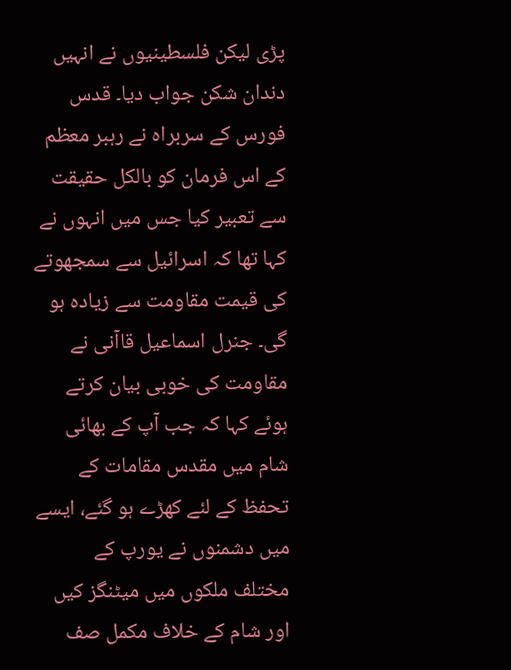پڑی لیکن فلسطینیوں نے انہیں دندان شکن جواب دیا۔ قدس فورس کے سربراہ نے رہبر معظم کے اس فرمان کو بالکل حقیقت سے تعبیر کیا جس میں انہوں نے کہا تھا کہ اسرائیل سے سمجھوتے کی قیمت مقاومت سے زیادہ ہو گی۔ جنرل اسماعیل قاآنی نے مقاومت کی خوبی بیان کرتے ہوئے کہا کہ جب آپ کے بھائی شام میں مقدس مقامات کے تحفظ کے لئے کھڑے ہو گئے، ایسے میں دشمنوں نے یورپ کے مختلف ملکوں میں میٹنگز کیں اور شام کے خلاف مکمل صف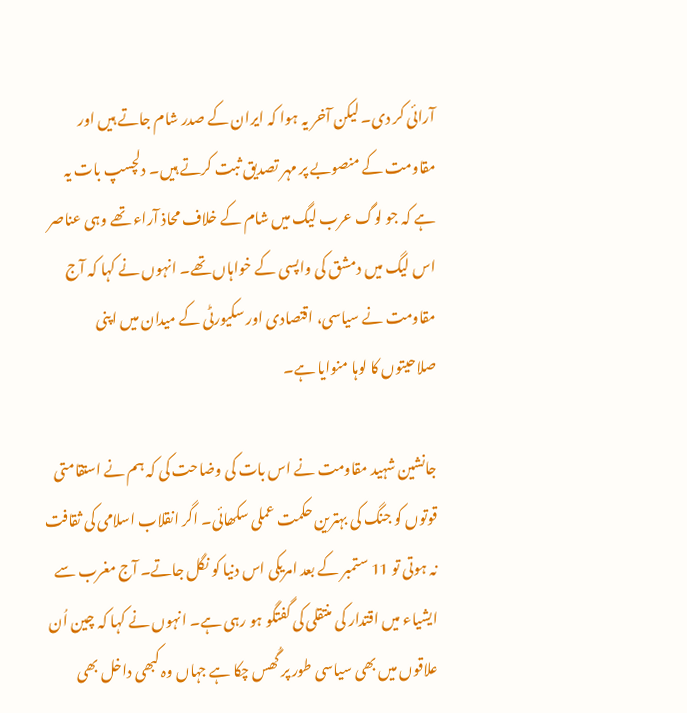آرائی کر دی۔ لیکن آخر یہ ہوا کہ ایران کے صدر شام جاتے ہیں اور مقاومت کے منصوبے پر مہر تصدیق ثبت کرتے ہیں۔ دلچسپ بات یہ ہے کہ جو لوگ عرب لیگ میں شام کے خلاف محاذ آراء تھے وہی عناصر اس لیگ میں دمشق کی واپسی کے خواہاں تھے۔ انہوں نے کہا کہ آج مقاومت نے سیاسی، اقتصادی اور سکیورٹی کے میدان میں اپنی صلاحیتوں کا لوہا منوایا ہے۔

جانشین شہید مقاومت نے اس بات کی وضاحت کی کہ ہم نے استقامتی قوتوں کو جنگ کی بہترین حکمت عملی سکھائی۔ اگر انقلاب اسلامی کی ثقافت نہ ہوتی تو 11 ستمبر کے بعد امریکی اس دنیا کو نگل جاتے۔ آج مغرب سے ایشیاء میں اقتدار کی منتقلی کی گفتگو ہو رہی ہے۔ انہوں نے کہا کہ چین اُن علاقوں میں بھی سیاسی طور پر گُھس چکا ہے جہاں وہ کبھی داخل بھی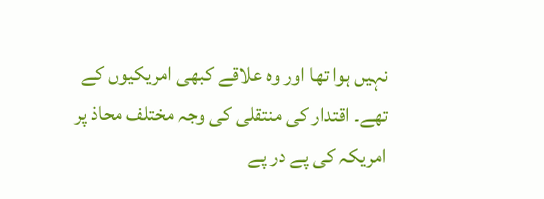نہیں ہوا تھا اور وہ علاقے کبھی امریکیوں کے تھے۔ اقتدار کی منتقلی کی وجہ مختلف محاذ پر امریکہ کی پے در پے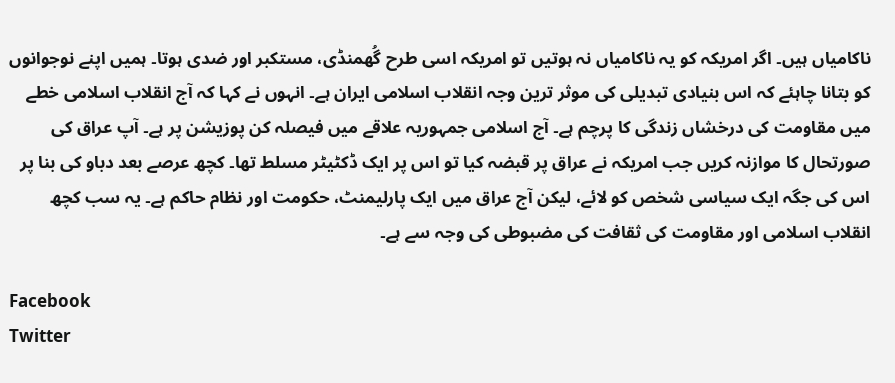ناکامیاں ہیں۔ اگر امریکہ کو یہ ناکامیاں نہ ہوتیں تو امریکہ اسی طرح گُھمنڈی، مستکبر اور ضدی ہوتا۔ ہمیں اپنے نوجوانوں کو بتانا چاہئے کہ اس بنیادی تبدیلی کی موثر ترین وجہ انقلاب اسلامی ایران ہے۔ انہوں نے کہا کہ آج انقلاب اسلامی خطے میں مقاومت کی درخشاں زندگی کا پرچم ہے۔ آج اسلامی جمہوریہ علاقے میں فیصلہ کن پوزیشن پر ہے۔ آپ عراق کی صورتحال کا موازنہ کریں جب امریکہ نے عراق پر قبضہ کیا تو اس پر ایک ڈکٹیٹر مسلط تھا۔ کچھ عرصے بعد دباو کی بنا پر اس کی جگہ ایک سیاسی شخص کو لائے، لیکن آج عراق میں ایک پارلیمنٹ، حکومت اور نظام حاکم ہے۔ یہ سب کچھ انقلاب اسلامی اور مقاومت کی ثقافت کی مضبوطی کی وجہ سے ہے۔

Facebook
Twitter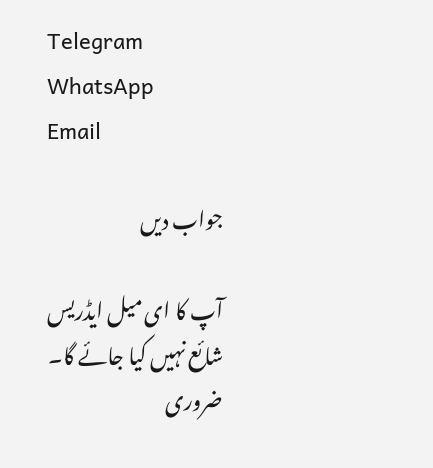Telegram
WhatsApp
Email

جواب دیں

آپ کا ای میل ایڈریس شائع نہیں کیا جائے گا۔ ضروری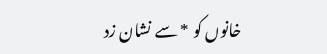خانوں کو * سے نشان زد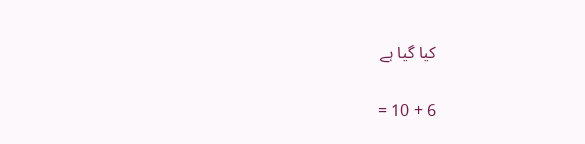کیا گیا ہے

6 + 10 =